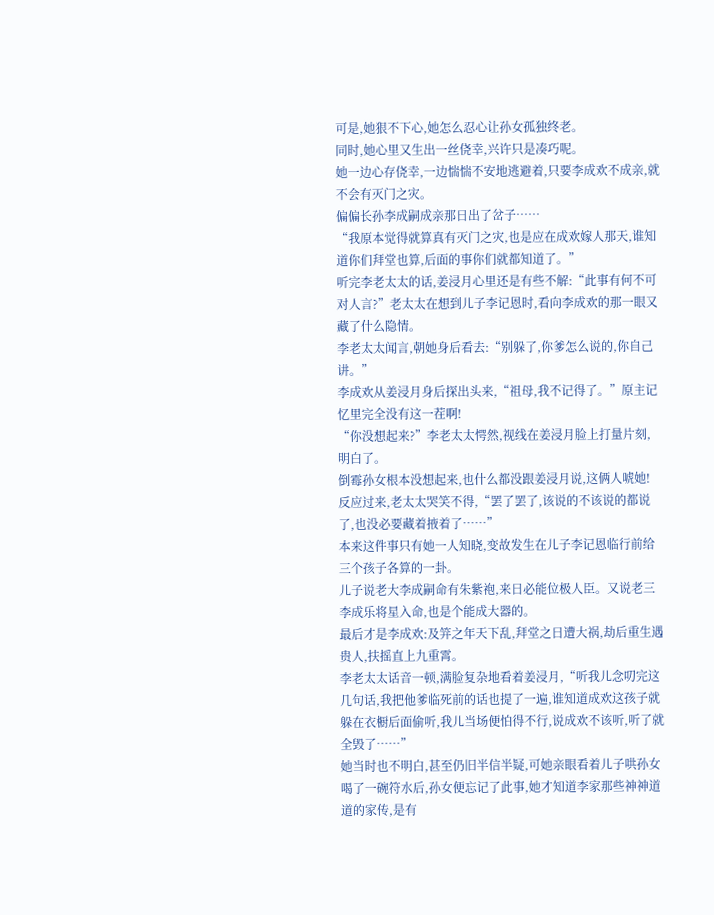可是,她狠不下心,她怎么忍心让孙女孤独终老。
同时,她心里又生出一丝侥幸,兴许只是凑巧呢。
她一边心存侥幸,一边惴惴不安地逃避着,只要李成欢不成亲,就不会有灭门之灾。
偏偏长孙李成嗣成亲那日出了岔子……
“我原本觉得就算真有灭门之灾,也是应在成欢嫁人那天,谁知道你们拜堂也算,后面的事你们就都知道了。”
听完李老太太的话,姜浸月心里还是有些不解:“此事有何不可对人言?”老太太在想到儿子李记恩时,看向李成欢的那一眼又藏了什么隐情。
李老太太闻言,朝她身后看去:“别躲了,你爹怎么说的,你自己讲。”
李成欢从姜浸月身后探出头来,“祖母,我不记得了。”原主记忆里完全没有这一茬啊!
“你没想起来?”李老太太愕然,视线在姜浸月脸上打量片刻,明白了。
倒霉孙女根本没想起来,也什么都没跟姜浸月说,这俩人唬她!
反应过来,老太太哭笑不得,“罢了罢了,该说的不该说的都说了,也没必要藏着掖着了……”
本来这件事只有她一人知晓,变故发生在儿子李记恩临行前给三个孩子各算的一卦。
儿子说老大李成嗣命有朱紫袍,来日必能位极人臣。又说老三李成乐将星入命,也是个能成大器的。
最后才是李成欢:及笄之年天下乱,拜堂之日遭大祸,劫后重生遇贵人,扶摇直上九重霄。
李老太太话音一顿,满脸复杂地看着姜浸月,“听我儿念叨完这几句话,我把他爹临死前的话也提了一遍,谁知道成欢这孩子就躲在衣橱后面偷听,我儿当场便怕得不行,说成欢不该听,听了就全毁了……”
她当时也不明白,甚至仍旧半信半疑,可她亲眼看着儿子哄孙女喝了一碗符水后,孙女便忘记了此事,她才知道李家那些神神道道的家传,是有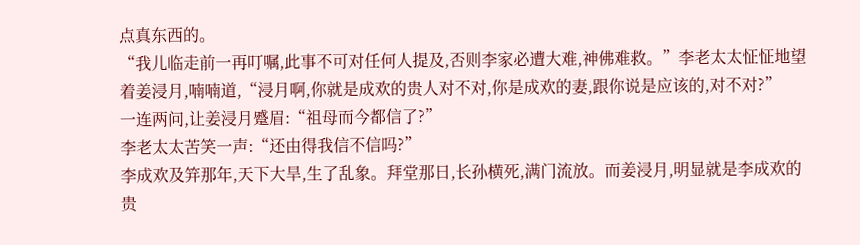点真东西的。
“我儿临走前一再叮嘱,此事不可对任何人提及,否则李家必遭大难,神佛难救。”李老太太怔怔地望着姜浸月,喃喃道,“浸月啊,你就是成欢的贵人对不对,你是成欢的妻,跟你说是应该的,对不对?”
一连两问,让姜浸月蹙眉:“祖母而今都信了?”
李老太太苦笑一声:“还由得我信不信吗?”
李成欢及笄那年,天下大旱,生了乱象。拜堂那日,长孙横死,满门流放。而姜浸月,明显就是李成欢的贵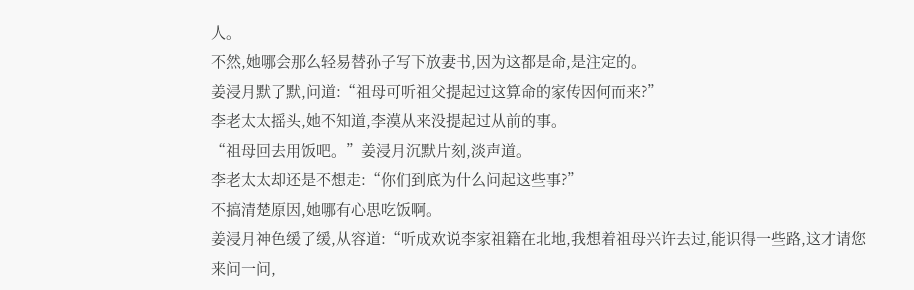人。
不然,她哪会那么轻易替孙子写下放妻书,因为这都是命,是注定的。
姜浸月默了默,问道:“祖母可听祖父提起过这算命的家传因何而来?”
李老太太摇头,她不知道,李漠从来没提起过从前的事。
“祖母回去用饭吧。”姜浸月沉默片刻,淡声道。
李老太太却还是不想走:“你们到底为什么问起这些事?”
不搞清楚原因,她哪有心思吃饭啊。
姜浸月神色缓了缓,从容道:“听成欢说李家祖籍在北地,我想着祖母兴许去过,能识得一些路,这才请您来问一问,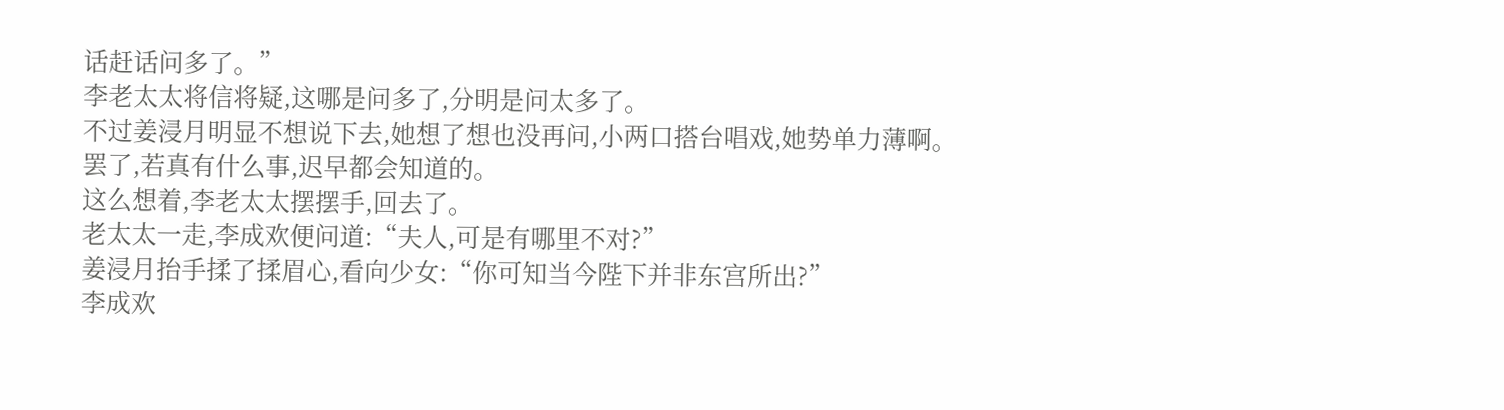话赶话问多了。”
李老太太将信将疑,这哪是问多了,分明是问太多了。
不过姜浸月明显不想说下去,她想了想也没再问,小两口搭台唱戏,她势单力薄啊。
罢了,若真有什么事,迟早都会知道的。
这么想着,李老太太摆摆手,回去了。
老太太一走,李成欢便问道:“夫人,可是有哪里不对?”
姜浸月抬手揉了揉眉心,看向少女:“你可知当今陛下并非东宫所出?”
李成欢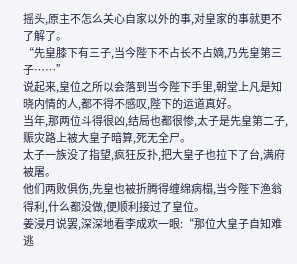摇头,原主不怎么关心自家以外的事,对皇家的事就更不了解了。
“先皇膝下有三子,当今陛下不占长不占嫡,乃先皇第三子……”
说起来,皇位之所以会落到当今陛下手里,朝堂上凡是知晓内情的人,都不得不感叹,陛下的运道真好。
当年,那两位斗得很凶,结局也都很惨,太子是先皇第二子,赈灾路上被大皇子暗算,死无全尸。
太子一族没了指望,疯狂反扑,把大皇子也拉下了台,满府被屠。
他们两败俱伤,先皇也被折腾得缠绵病榻,当今陛下渔翁得利,什么都没做,便顺利接过了皇位。
姜浸月说罢,深深地看李成欢一眼:“那位大皇子自知难逃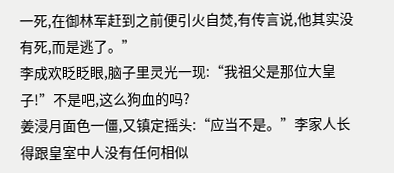一死,在御林军赶到之前便引火自焚,有传言说,他其实没有死,而是逃了。”
李成欢眨眨眼,脑子里灵光一现:“我祖父是那位大皇子!”不是吧,这么狗血的吗?
姜浸月面色一僵,又镇定摇头:“应当不是。”李家人长得跟皇室中人没有任何相似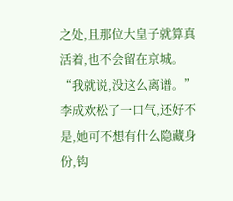之处,且那位大皇子就算真活着,也不会留在京城。
“我就说,没这么离谱。”李成欢松了一口气,还好不是,她可不想有什么隐藏身份,钩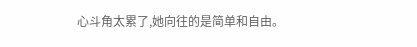心斗角太累了,她向往的是简单和自由。